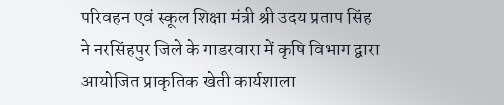परिवहन एवं स्कूल शिक्षा मंत्री श्री उदय प्रताप सिंह ने नरसिंहपुर जिले के गाडरवारा में कृषि विभाग द्वारा आयोजित प्राकृतिक खेती कार्यशाला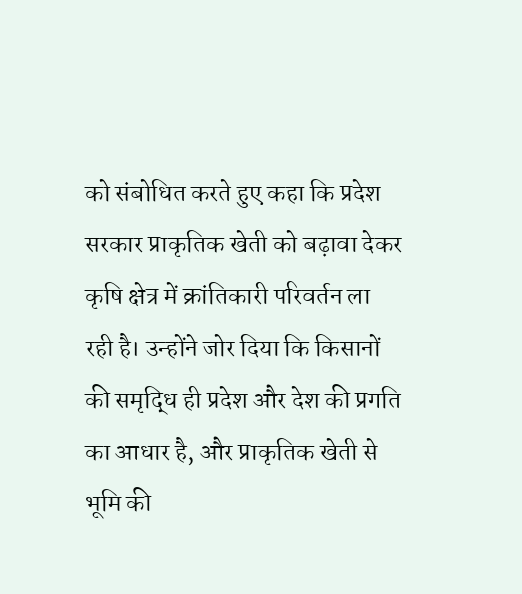को संबोधित करते हुए कहा कि प्रदेश सरकार प्राकृतिक खेती को बढ़ावा देकर कृषि क्षेत्र में क्रांतिकारी परिवर्तन ला रही है। उन्होंने जोर दिया कि किसानों की समृद्धि ही प्रदेश और देश की प्रगति का आधार है, और प्राकृतिक खेती से भूमि की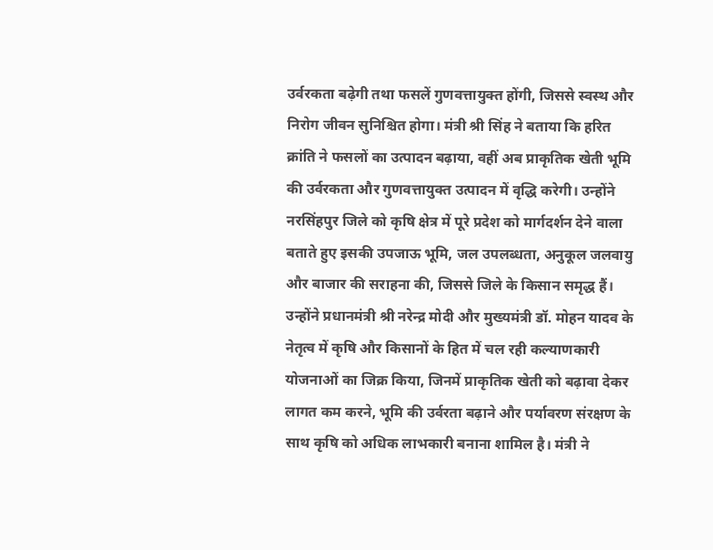उर्वरकता बढ़ेगी तथा फसलें गुणवत्तायुक्त होंगी, जिससे स्वस्थ और निरोग जीवन सुनिश्चित होगा। मंत्री श्री सिंह ने बताया कि हरित क्रांति ने फसलों का उत्पादन बढ़ाया, वहीं अब प्राकृतिक खेती भूमि की उर्वरकता और गुणवत्तायुक्त उत्पादन में वृद्धि करेगी। उन्होंने नरसिंहपुर जिले को कृषि क्षेत्र में पूरे प्रदेश को मार्गदर्शन देने वाला बताते हुए इसकी उपजाऊ भूमि, जल उपलब्धता, अनुकूल जलवायु और बाजार की सराहना की, जिससे जिले के किसान समृद्ध हैं। उन्होंने प्रधानमंत्री श्री नरेन्द्र मोदी और मुख्यमंत्री डॉ. मोहन यादव के नेतृत्व में कृषि और किसानों के हित में चल रही कल्याणकारी योजनाओं का जिक्र किया, जिनमें प्राकृतिक खेती को बढ़ावा देकर लागत कम करने, भूमि की उर्वरता बढ़ाने और पर्यावरण संरक्षण के साथ कृषि को अधिक लाभकारी बनाना शामिल है। मंत्री ने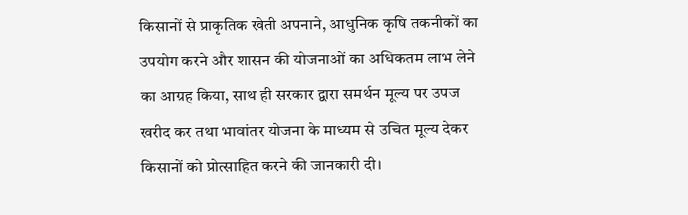किसानों से प्राकृतिक खेती अपनाने, आधुनिक कृषि तकनीकों का उपयोग करने और शासन की योजनाओं का अधिकतम लाभ लेने का आग्रह किया, साथ ही सरकार द्वारा समर्थन मूल्य पर उपज खरीद कर तथा भावांतर योजना के माध्यम से उचित मूल्य देकर किसानों को प्रोत्साहित करने की जानकारी दी।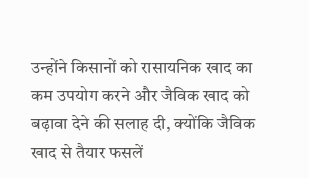उन्होंने किसानों को रासायनिक खाद का कम उपयोग करने और जैविक खाद को बढ़ावा देने की सलाह दी, क्योंकि जैविक खाद से तैयार फसलें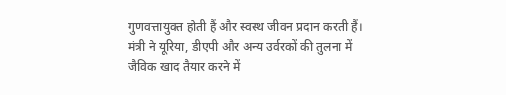गुणवत्तायुक्त होती हैं और स्वस्थ जीवन प्रदान करती हैं। मंत्री ने यूरिया, डीएपी और अन्य उर्वरकों की तुलना में जैविक खाद तैयार करने में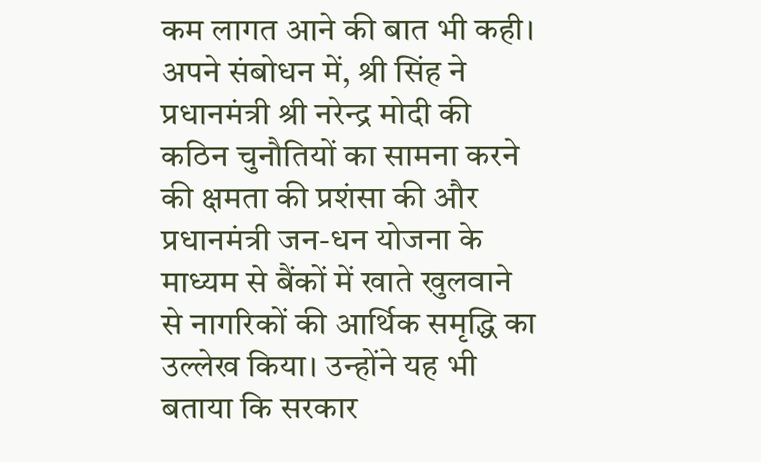कम लागत आने की बात भी कही। अपने संबोधन में, श्री सिंह ने प्रधानमंत्री श्री नरेन्द्र मोदी की कठिन चुनौतियों का सामना करने की क्षमता की प्रशंसा की और प्रधानमंत्री जन-धन योजना के माध्यम से बैंकों में खाते खुलवाने से नागरिकों की आर्थिक समृद्धि का उल्लेख किया। उन्होंने यह भी बताया कि सरकार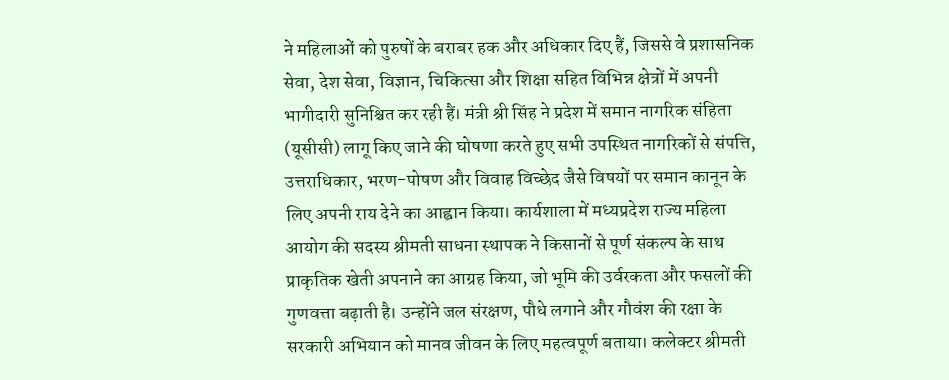ने महिलाओं को पुरुषों के बराबर हक और अधिकार दिए हैं, जिससे वे प्रशासनिक सेवा, देश सेवा, विज्ञान, चिकित्सा और शिक्षा सहित विभिन्न क्षेत्रों में अपनी भागीदारी सुनिश्चित कर रही हैं। मंत्री श्री सिंह ने प्रदेश में समान नागरिक संहिता (यूसीसी) लागू किए जाने की घोषणा करते हुए सभी उपस्थित नागरिकों से संपत्ति, उत्तराधिकार, भरण-पोषण और विवाह विच्छेद जैसे विषयों पर समान कानून के लिए अपनी राय देने का आह्वान किया। कार्यशाला में मध्यप्रदेश राज्य महिला आयोग की सदस्य श्रीमती साधना स्थापक ने किसानों से पूर्ण संकल्प के साथ प्राकृतिक खेती अपनाने का आग्रह किया, जो भूमि की उर्वरकता और फसलों की गुणवत्ता बढ़ाती है। उन्होंने जल संरक्षण, पौधे लगाने और गौवंश की रक्षा के सरकारी अभियान को मानव जीवन के लिए महत्वपूर्ण बताया। कलेक्टर श्रीमती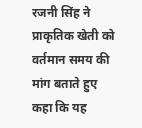रजनी सिंह ने प्राकृतिक खेती को वर्तमान समय की मांग बताते हुए कहा कि यह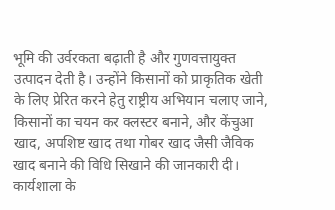भूमि की उर्वरकता बढ़ाती है और गुणवत्तायुक्त उत्पादन देती है। उन्होंने किसानों को प्राकृतिक खेती के लिए प्रेरित करने हेतु राष्ट्रीय अभियान चलाए जाने, किसानों का चयन कर क्लस्टर बनाने, और केंचुआ खाद, अपशिष्ट खाद तथा गोबर खाद जैसी जैविक खाद बनाने की विधि सिखाने की जानकारी दी। कार्यशाला के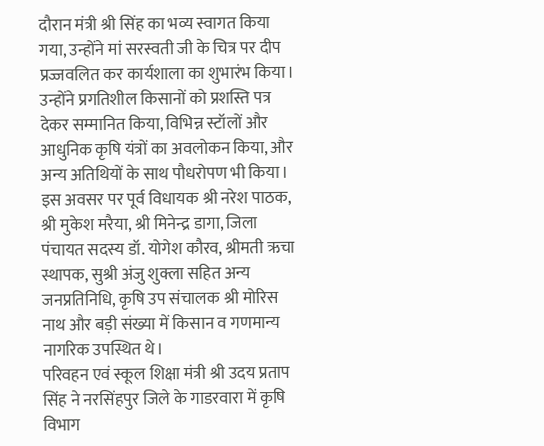दौरान मंत्री श्री सिंह का भव्य स्वागत किया गया, उन्होंने मां सरस्वती जी के चित्र पर दीप प्रज्जवलित कर कार्यशाला का शुभारंभ किया। उन्होंने प्रगतिशील किसानों को प्रशस्ति पत्र देकर सम्मानित किया, विभिन्न स्टॉलों और आधुनिक कृषि यंत्रों का अवलोकन किया, और अन्य अतिथियों के साथ पौधरोपण भी किया। इस अवसर पर पूर्व विधायक श्री नरेश पाठक, श्री मुकेश मरैया, श्री मिनेन्द्र डागा, जिला पंचायत सदस्य डॉ. योगेश कौरव, श्रीमती ऋचा स्थापक, सुश्री अंजु शुक्ला सहित अन्य जनप्रतिनिधि, कृषि उप संचालक श्री मोरिस नाथ और बड़ी संख्या में किसान व गणमान्य नागरिक उपस्थित थे।
परिवहन एवं स्कूल शिक्षा मंत्री श्री उदय प्रताप सिंह ने नरसिंहपुर जिले के गाडरवारा में कृषि विभाग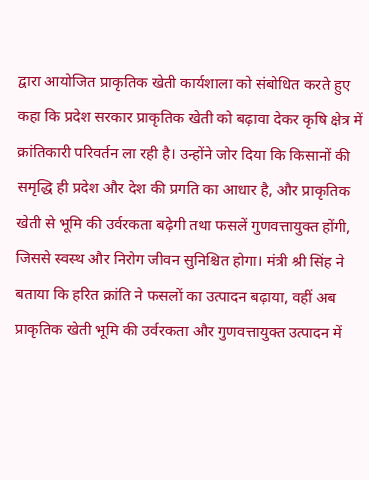द्वारा आयोजित प्राकृतिक खेती कार्यशाला को संबोधित करते हुए कहा कि प्रदेश सरकार प्राकृतिक खेती को बढ़ावा देकर कृषि क्षेत्र में क्रांतिकारी परिवर्तन ला रही है। उन्होंने जोर दिया कि किसानों की समृद्धि ही प्रदेश और देश की प्रगति का आधार है, और प्राकृतिक खेती से भूमि की उर्वरकता बढ़ेगी तथा फसलें गुणवत्तायुक्त होंगी, जिससे स्वस्थ और निरोग जीवन सुनिश्चित होगा। मंत्री श्री सिंह ने बताया कि हरित क्रांति ने फसलों का उत्पादन बढ़ाया, वहीं अब प्राकृतिक खेती भूमि की उर्वरकता और गुणवत्तायुक्त उत्पादन में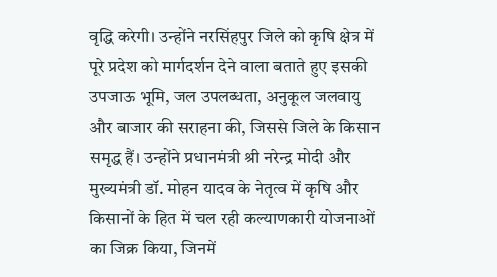वृद्धि करेगी। उन्होंने नरसिंहपुर जिले को कृषि क्षेत्र में पूरे प्रदेश को मार्गदर्शन देने वाला बताते हुए इसकी उपजाऊ भूमि, जल उपलब्धता, अनुकूल जलवायु और बाजार की सराहना की, जिससे जिले के किसान समृद्ध हैं। उन्होंने प्रधानमंत्री श्री नरेन्द्र मोदी और मुख्यमंत्री डॉ. मोहन यादव के नेतृत्व में कृषि और किसानों के हित में चल रही कल्याणकारी योजनाओं का जिक्र किया, जिनमें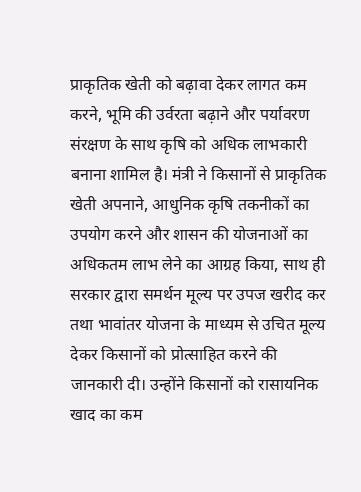प्राकृतिक खेती को बढ़ावा देकर लागत कम करने, भूमि की उर्वरता बढ़ाने और पर्यावरण संरक्षण के साथ कृषि को अधिक लाभकारी बनाना शामिल है। मंत्री ने किसानों से प्राकृतिक खेती अपनाने, आधुनिक कृषि तकनीकों का उपयोग करने और शासन की योजनाओं का अधिकतम लाभ लेने का आग्रह किया, साथ ही सरकार द्वारा समर्थन मूल्य पर उपज खरीद कर तथा भावांतर योजना के माध्यम से उचित मूल्य देकर किसानों को प्रोत्साहित करने की जानकारी दी। उन्होंने किसानों को रासायनिक खाद का कम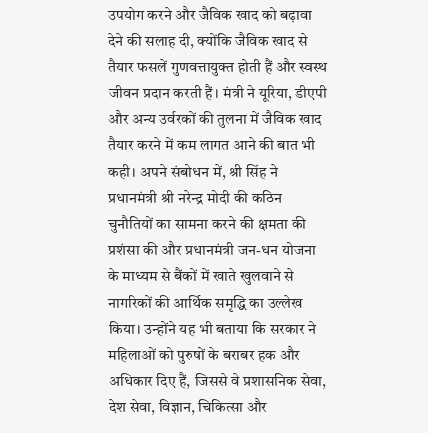उपयोग करने और जैविक खाद को बढ़ावा देने की सलाह दी, क्योंकि जैविक खाद से तैयार फसलें गुणवत्तायुक्त होती हैं और स्वस्थ जीवन प्रदान करती हैं। मंत्री ने यूरिया, डीएपी और अन्य उर्वरकों की तुलना में जैविक खाद तैयार करने में कम लागत आने की बात भी कही। अपने संबोधन में, श्री सिंह ने प्रधानमंत्री श्री नरेन्द्र मोदी की कठिन चुनौतियों का सामना करने की क्षमता की प्रशंसा की और प्रधानमंत्री जन-धन योजना के माध्यम से बैंकों में खाते खुलवाने से नागरिकों की आर्थिक समृद्धि का उल्लेख किया। उन्होंने यह भी बताया कि सरकार ने महिलाओं को पुरुषों के बराबर हक और अधिकार दिए हैं, जिससे वे प्रशासनिक सेवा, देश सेवा, विज्ञान, चिकित्सा और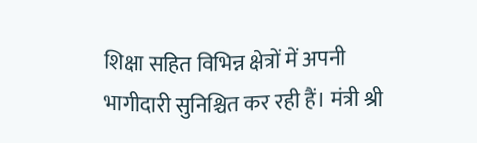शिक्षा सहित विभिन्न क्षेत्रों में अपनी भागीदारी सुनिश्चित कर रही हैं। मंत्री श्री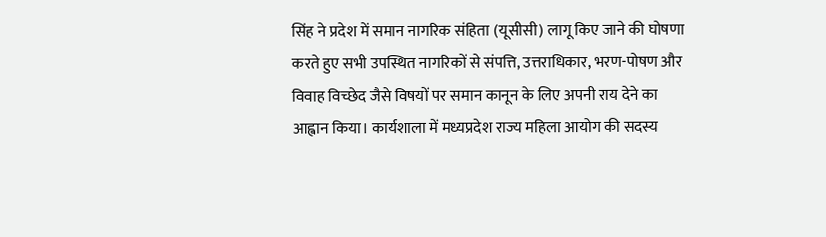सिंह ने प्रदेश में समान नागरिक संहिता (यूसीसी) लागू किए जाने की घोषणा करते हुए सभी उपस्थित नागरिकों से संपत्ति, उत्तराधिकार, भरण-पोषण और विवाह विच्छेद जैसे विषयों पर समान कानून के लिए अपनी राय देने का आह्वान किया। कार्यशाला में मध्यप्रदेश राज्य महिला आयोग की सदस्य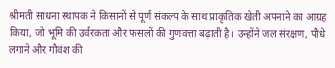श्रीमती साधना स्थापक ने किसानों से पूर्ण संकल्प के साथ प्राकृतिक खेती अपनाने का आग्रह किया, जो भूमि की उर्वरकता और फसलों की गुणवत्ता बढ़ाती है। उन्होंने जल संरक्षण, पौधे लगाने और गौवंश की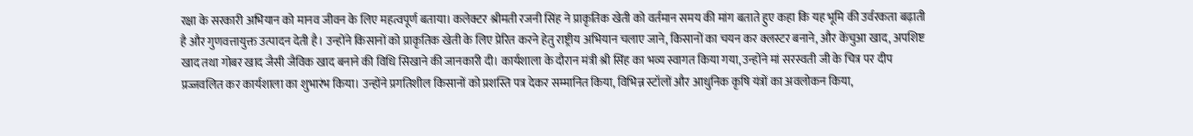रक्षा के सरकारी अभियान को मानव जीवन के लिए महत्वपूर्ण बताया। कलेक्टर श्रीमती रजनी सिंह ने प्राकृतिक खेती को वर्तमान समय की मांग बताते हुए कहा कि यह भूमि की उर्वरकता बढ़ाती है और गुणवत्तायुक्त उत्पादन देती है। उन्होंने किसानों को प्राकृतिक खेती के लिए प्रेरित करने हेतु राष्ट्रीय अभियान चलाए जाने, किसानों का चयन कर क्लस्टर बनाने, और केंचुआ खाद, अपशिष्ट खाद तथा गोबर खाद जैसी जैविक खाद बनाने की विधि सिखाने की जानकारी दी। कार्यशाला के दौरान मंत्री श्री सिंह का भव्य स्वागत किया गया, उन्होंने मां सरस्वती जी के चित्र पर दीप प्रज्जवलित कर कार्यशाला का शुभारंभ किया। उन्होंने प्रगतिशील किसानों को प्रशस्ति पत्र देकर सम्मानित किया, विभिन्न स्टॉलों और आधुनिक कृषि यंत्रों का अवलोकन किया,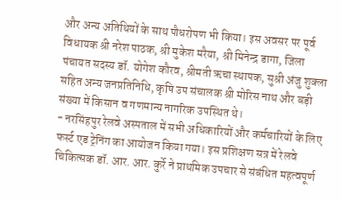और अन्य अतिथियों के साथ पौधरोपण भी किया। इस अवसर पर पूर्व विधायक श्री नरेश पाठक, श्री मुकेश मरैया, श्री मिनेन्द्र डागा, जिला पंचायत सदस्य डॉ. योगेश कौरव, श्रीमती ऋचा स्थापक, सुश्री अंजु शुक्ला सहित अन्य जनप्रतिनिधि, कृषि उप संचालक श्री मोरिस नाथ और बड़ी संख्या में किसान व गणमान्य नागरिक उपस्थित थे।
- नरसिंहपुर रेलवे अस्पताल में सभी अधिकारियों और कर्मचारियों के लिए फर्स्ट एड ट्रेनिंग का आयोजन किया गया। इस प्रशिक्षण सत्र में रेलवे चिकित्सक डॉ. आर. आर. कुर्रे ने प्राथमिक उपचार से संबंधित महत्वपूर्ण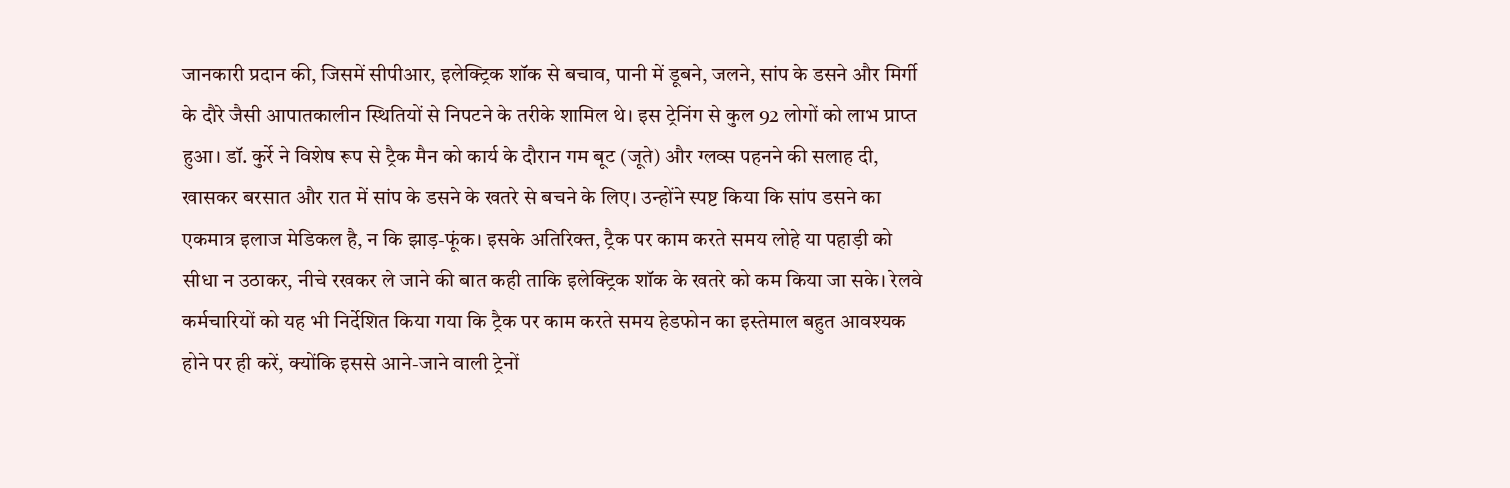जानकारी प्रदान की, जिसमें सीपीआर, इलेक्ट्रिक शॉक से बचाव, पानी में डूबने, जलने, सांप के डसने और मिर्गी के दौरे जैसी आपातकालीन स्थितियों से निपटने के तरीके शामिल थे। इस ट्रेनिंग से कुल 92 लोगों को लाभ प्राप्त हुआ। डॉ. कुर्रे ने विशेष रूप से ट्रैक मैन को कार्य के दौरान गम बूट (जूते) और ग्लव्स पहनने की सलाह दी, खासकर बरसात और रात में सांप के डसने के खतरे से बचने के लिए। उन्होंने स्पष्ट किया कि सांप डसने का एकमात्र इलाज मेडिकल है, न कि झाड़-फूंक। इसके अतिरिक्त, ट्रैक पर काम करते समय लोहे या पहाड़ी को सीधा न उठाकर, नीचे रखकर ले जाने की बात कही ताकि इलेक्ट्रिक शॉक के खतरे को कम किया जा सके। रेलवे कर्मचारियों को यह भी निर्देशित किया गया कि ट्रैक पर काम करते समय हेडफोन का इस्तेमाल बहुत आवश्यक होने पर ही करें, क्योंकि इससे आने-जाने वाली ट्रेनों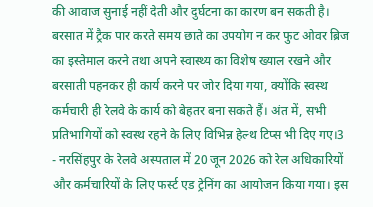की आवाज सुनाई नहीं देती और दुर्घटना का कारण बन सकती है। बरसात में ट्रैक पार करते समय छाते का उपयोग न कर फुट ओवर ब्रिज का इस्तेमाल करने तथा अपने स्वास्थ्य का विशेष ख्याल रखने और बरसाती पहनकर ही कार्य करने पर जोर दिया गया, क्योंकि स्वस्थ कर्मचारी ही रेलवे के कार्य को बेहतर बना सकते हैं। अंत में, सभी प्रतिभागियों को स्वस्थ रहने के लिए विभिन्न हेल्थ टिप्स भी दिए गए।3
- नरसिंहपुर के रेलवे अस्पताल में 20 जून 2026 को रेल अधिकारियों और कर्मचारियों के लिए फर्स्ट एड ट्रेनिंग का आयोजन किया गया। इस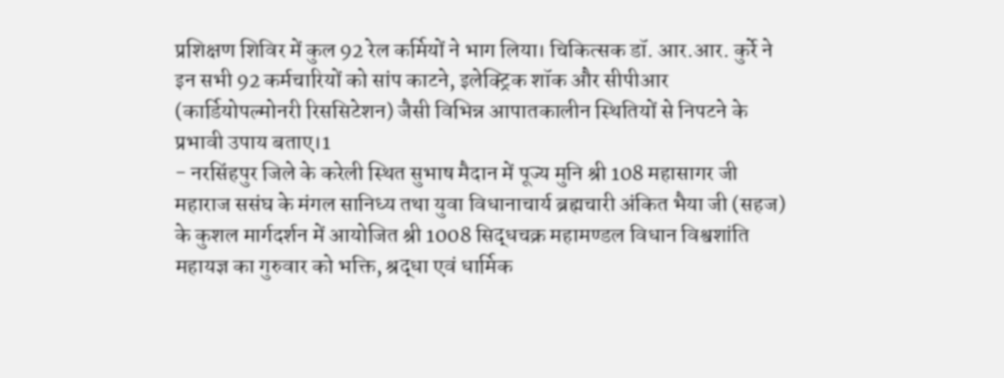प्रशिक्षण शिविर में कुल 92 रेल कर्मियों ने भाग लिया। चिकित्सक डॉ. आर.आर. कुर्रे ने इन सभी 92 कर्मचारियों को सांप काटने, इलेक्ट्रिक शॉक और सीपीआर (कार्डियोपल्मोनरी रिससिटेशन) जैसी विभिन्न आपातकालीन स्थितियों से निपटने के प्रभावी उपाय बताए।1
- नरसिंहपुर जिले के करेली स्थित सुभाष मैदान में पूज्य मुनि श्री 108 महासागर जी महाराज ससंघ के मंगल सानिध्य तथा युवा विधानाचार्य ब्रह्मचारी अंकित भैया जी (सहज) के कुशल मार्गदर्शन में आयोजित श्री 1008 सिद्धचक्र महामण्डल विधान विश्वशांति महायज्ञ का गुरुवार को भक्ति, श्रद्धा एवं धार्मिक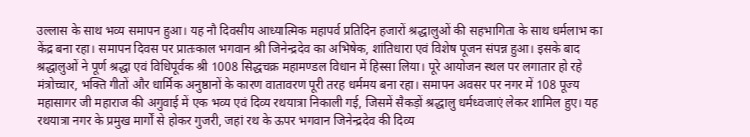उल्लास के साथ भव्य समापन हुआ। यह नौ दिवसीय आध्यात्मिक महापर्व प्रतिदिन हजारों श्रद्धालुओं की सहभागिता के साथ धर्मलाभ का केंद्र बना रहा। समापन दिवस पर प्रातःकाल भगवान श्री जिनेन्द्रदेव का अभिषेक, शांतिधारा एवं विशेष पूजन संपन्न हुआ। इसके बाद श्रद्धालुओं ने पूर्ण श्रद्धा एवं विधिपूर्वक श्री 1008 सिद्धचक्र महामण्डल विधान में हिस्सा लिया। पूरे आयोजन स्थल पर लगातार हो रहे मंत्रोच्चार, भक्ति गीतों और धार्मिक अनुष्ठानों के कारण वातावरण पूरी तरह धर्ममय बना रहा। समापन अवसर पर नगर में 108 पूज्य महासागर जी महाराज की अगुवाई में एक भव्य एवं दिव्य रथयात्रा निकाली गई, जिसमें सैकड़ों श्रद्धालु धर्मध्वजाएं लेकर शामिल हुए। यह रथयात्रा नगर के प्रमुख मार्गों से होकर गुजरी, जहां रथ के ऊपर भगवान जिनेन्द्रदेव की दिव्य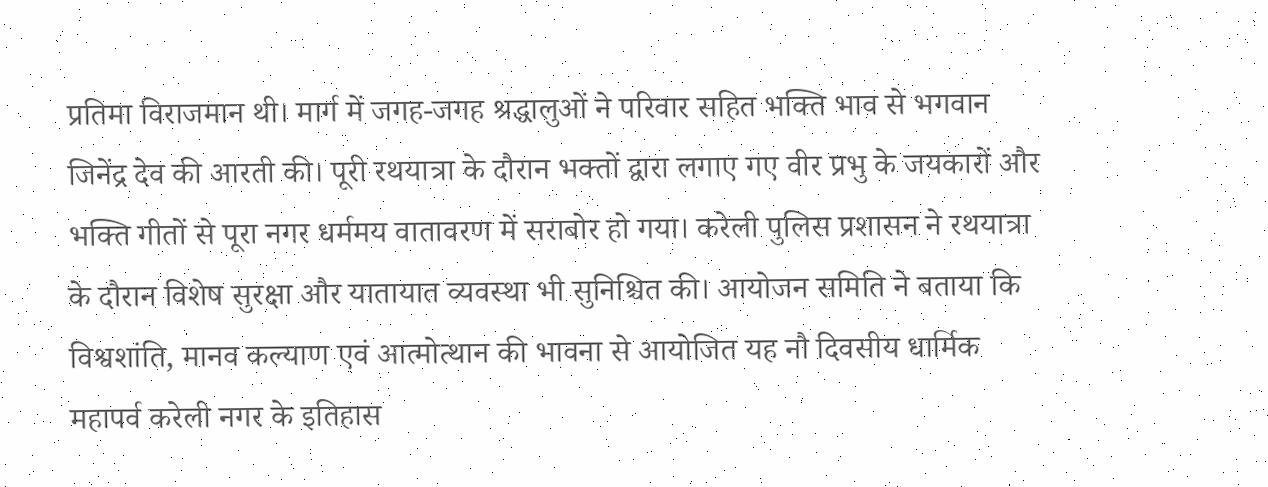प्रतिमा विराजमान थी। मार्ग में जगह-जगह श्रद्धालुओं ने परिवार सहित भक्ति भाव से भगवान जिनेंद्र देव की आरती की। पूरी रथयात्रा के दौरान भक्तों द्वारा लगाए गए वीर प्रभु के जयकारों और भक्ति गीतों से पूरा नगर धर्ममय वातावरण में सराबोर हो गया। करेली पुलिस प्रशासन ने रथयात्रा के दौरान विशेष सुरक्षा और यातायात व्यवस्था भी सुनिश्चित की। आयोजन समिति ने बताया कि विश्वशांति, मानव कल्याण एवं आत्मोत्थान की भावना से आयोजित यह नौ दिवसीय धार्मिक महापर्व करेली नगर के इतिहास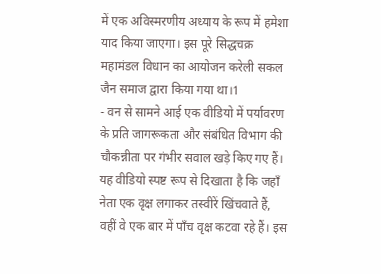में एक अविस्मरणीय अध्याय के रूप में हमेशा याद किया जाएगा। इस पूरे सिद्धचक्र महामंडल विधान का आयोजन करेली सकल जैन समाज द्वारा किया गया था।1
- वन से सामने आई एक वीडियो में पर्यावरण के प्रति जागरूकता और संबंधित विभाग की चौकन्नीता पर गंभीर सवाल खड़े किए गए हैं। यह वीडियो स्पष्ट रूप से दिखाता है कि जहाँ नेता एक वृक्ष लगाकर तस्वीरें खिंचवाते हैं, वहीं वे एक बार में पाँच वृक्ष कटवा रहे हैं। इस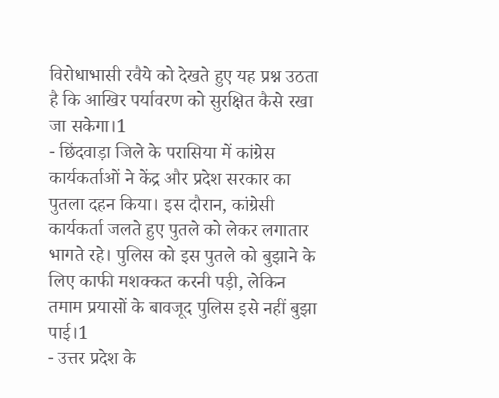विरोधाभासी रवैये को देखते हुए यह प्रश्न उठता है कि आखिर पर्यावरण को सुरक्षित कैसे रखा जा सकेगा।1
- छिंदवाड़ा जिले के परासिया में कांग्रेस कार्यकर्ताओं ने केंद्र और प्रदेश सरकार का पुतला दहन किया। इस दौरान, कांग्रेसी कार्यकर्ता जलते हुए पुतले को लेकर लगातार भागते रहे। पुलिस को इस पुतले को बुझाने के लिए काफी मशक्कत करनी पड़ी, लेकिन तमाम प्रयासों के बावजूद पुलिस इसे नहीं बुझा पाई।1
- उत्तर प्रदेश के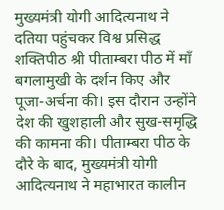मुख्यमंत्री योगी आदित्यनाथ ने दतिया पहुंचकर विश्व प्रसिद्ध शक्तिपीठ श्री पीताम्बरा पीठ में माँ बगलामुखी के दर्शन किए और पूजा-अर्चना की। इस दौरान उन्होंने देश की खुशहाली और सुख-समृद्धि की कामना की। पीताम्बरा पीठ के दौरे के बाद, मुख्यमंत्री योगी आदित्यनाथ ने महाभारत कालीन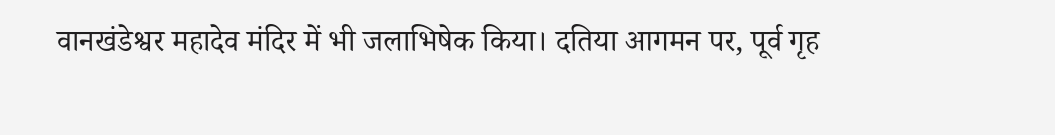वानखंडेश्वर महादेव मंदिर में भी जलाभिषेक किया। दतिया आगमन पर, पूर्व गृह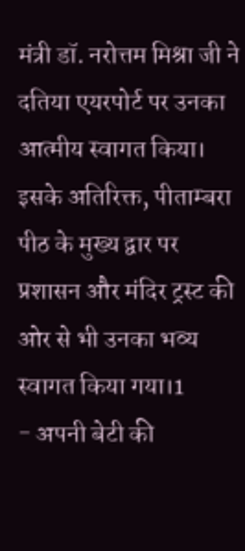मंत्री डॉ. नरोत्तम मिश्रा जी ने दतिया एयरपोर्ट पर उनका आत्मीय स्वागत किया। इसके अतिरिक्त, पीताम्बरा पीठ के मुख्य द्वार पर प्रशासन और मंदिर ट्रस्ट की ओर से भी उनका भव्य स्वागत किया गया।1
- अपनी बेटी की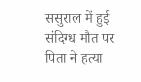ससुराल में हुई संदिग्ध मौत पर पिता ने हत्या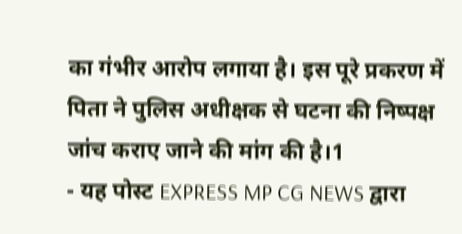का गंभीर आरोप लगाया है। इस पूरे प्रकरण में पिता ने पुलिस अधीक्षक से घटना की निष्पक्ष जांच कराए जाने की मांग की है।1
- यह पोस्ट EXPRESS MP CG NEWS द्वारा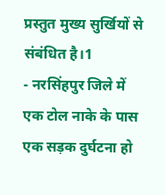प्रस्तुत मुख्य सुर्खियों से संबंधित है।1
- नरसिंहपुर जिले में एक टोल नाके के पास एक सड़क दुर्घटना हो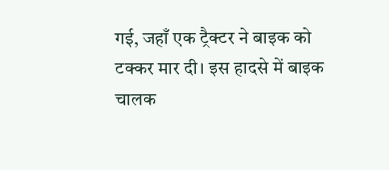गई, जहाँ एक ट्रैक्टर ने बाइक को टक्कर मार दी। इस हादसे में बाइक चालक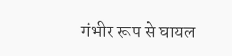गंभीर रूप से घायल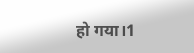हो गया।1